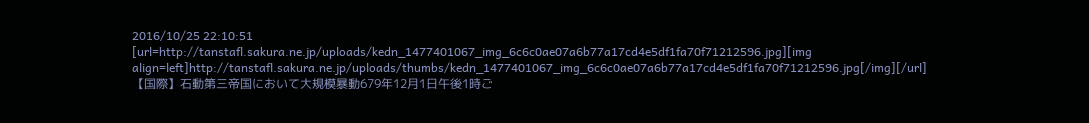2016/10/25 22:10:51
[url=http://tanstafl.sakura.ne.jp/uploads/kedn_1477401067_img_6c6c0ae07a6b77a17cd4e5df1fa70f71212596.jpg][img align=left]http://tanstafl.sakura.ne.jp/uploads/thumbs/kedn_1477401067_img_6c6c0ae07a6b77a17cd4e5df1fa70f71212596.jpg[/img][/url]【国際】石動第三帝国において大規模暴動679年12月1日午後1時ご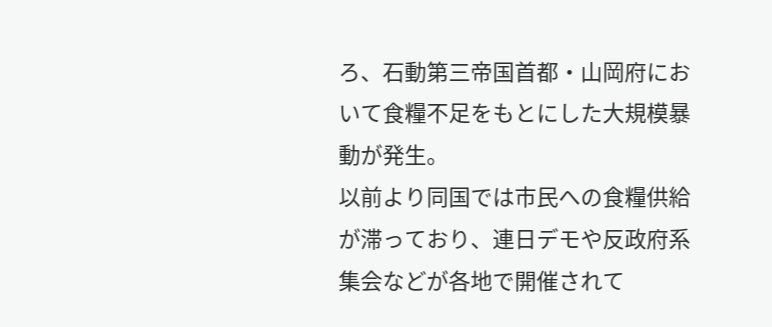ろ、石動第三帝国首都・山岡府において食糧不足をもとにした大規模暴動が発生。
以前より同国では市民への食糧供給が滞っており、連日デモや反政府系集会などが各地で開催されて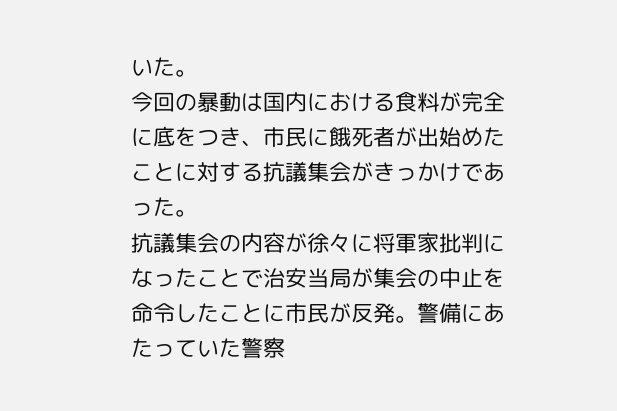いた。
今回の暴動は国内における食料が完全に底をつき、市民に餓死者が出始めたことに対する抗議集会がきっかけであった。
抗議集会の内容が徐々に将軍家批判になったことで治安当局が集会の中止を命令したことに市民が反発。警備にあたっていた警察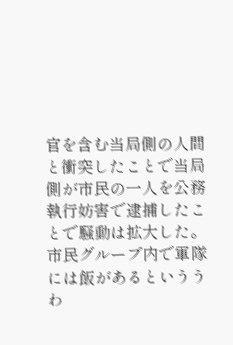官を含む当局側の人間と衝突したことで当局側が市民の一人を公務執行妨害で逮捕したことで騒動は拡大した。
市民グループ内で軍隊には飯があるといううわ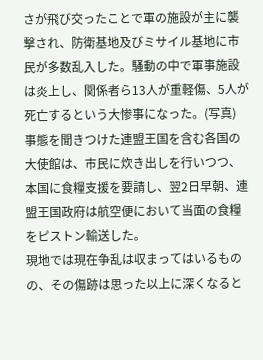さが飛び交ったことで軍の施設が主に襲撃され、防衛基地及びミサイル基地に市民が多数乱入した。騒動の中で軍事施設は炎上し、関係者ら13人が重軽傷、5人が死亡するという大惨事になった。(写真)
事態を聞きつけた連盟王国を含む各国の大使館は、市民に炊き出しを行いつつ、本国に食糧支援を要請し、翌2日早朝、連盟王国政府は航空便において当面の食糧をピストン輸送した。
現地では現在争乱は収まってはいるものの、その傷跡は思った以上に深くなると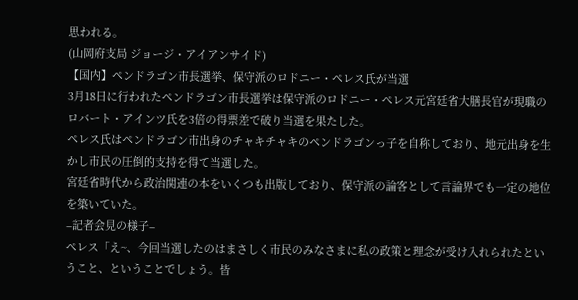思われる。
(山岡府支局 ジョージ・アイアンサイド)
【国内】ペンドラゴン市長選挙、保守派のロドニー・ペレス氏が当選
3月18日に行われたペンドラゴン市長選挙は保守派のロドニー・ぺレス元宮廷省大膳長官が現職のロバート・アインツ氏を3倍の得票差で破り当選を果たした。
ペレス氏はペンドラゴン市出身のチャキチャキのペンドラゴンっ子を自称しており、地元出身を生かし市民の圧倒的支持を得て当選した。
宮廷省時代から政治関連の本をいくつも出版しており、保守派の論客として言論界でも一定の地位を築いていた。
–記者会見の様子–
ペレス「え~、今回当選したのはまさしく市民のみなさまに私の政策と理念が受け入れられたということ、ということでしょう。皆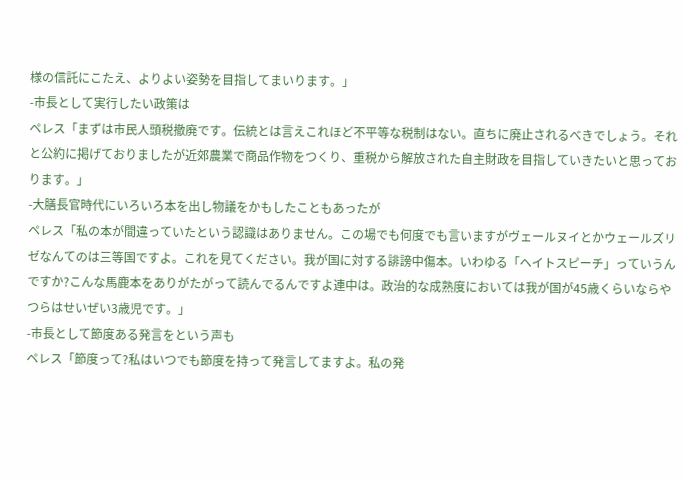様の信託にこたえ、よりよい姿勢を目指してまいります。」
-市長として実行したい政策は
ペレス「まずは市民人頭税撤廃です。伝統とは言えこれほど不平等な税制はない。直ちに廃止されるべきでしょう。それと公約に掲げておりましたが近郊農業で商品作物をつくり、重税から解放された自主財政を目指していきたいと思っております。」
-大膳長官時代にいろいろ本を出し物議をかもしたこともあったが
ペレス「私の本が間違っていたという認識はありません。この場でも何度でも言いますがヴェールヌイとかウェールズリゼなんてのは三等国ですよ。これを見てください。我が国に対する誹謗中傷本。いわゆる「ヘイトスピーチ」っていうんですか?こんな馬鹿本をありがたがって読んでるんですよ連中は。政治的な成熟度においては我が国が45歳くらいならやつらはせいぜい3歳児です。」
-市長として節度ある発言をという声も
ペレス「節度って?私はいつでも節度を持って発言してますよ。私の発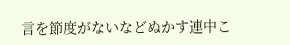言を節度がないなどぬかす連中こ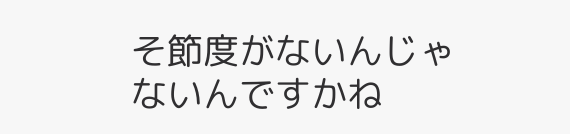そ節度がないんじゃないんですかね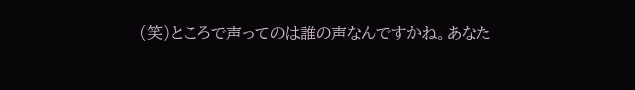(笑)ところで声ってのは誰の声なんですかね。あなた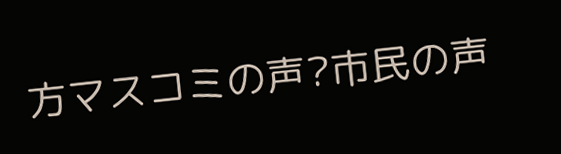方マスコミの声?市民の声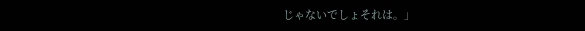じゃないでしょそれは。」